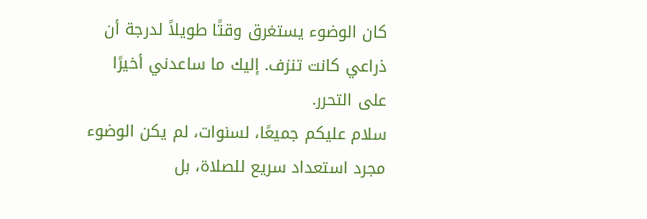كان الوضوء يستغرق وقتًا طويلاً لدرجة أن ذراعي كانت تنزف. إليك ما ساعدني أخيرًا على التحرر.
سلام عليكم جميعًا، لسنوات، لم يكن الوضوء مجرد استعداد سريع للصلاة، بل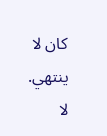كان لا ينتهي. لا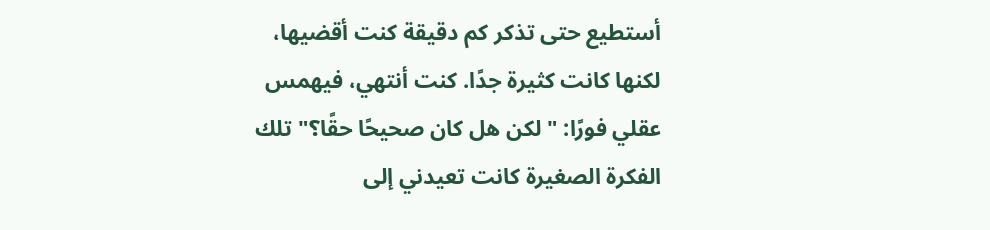أستطيع حتى تذكر كم دقيقة كنت أقضيها، لكنها كانت كثيرة جدًا. كنت أنتهي، فيهمس عقلي فورًا: "لكن هل كان صحيحًا حقًا؟" تلك الفكرة الصغيرة كانت تعيدني إلى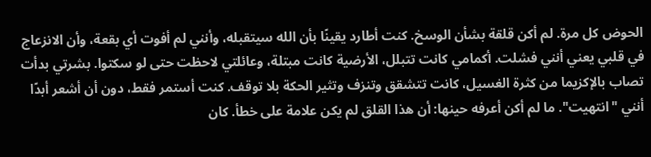الحوض كل مرة. لم أكن قلقة بشأن الوسخ. كنت أطارد يقينًا بأن الله سيتقبله، وأنني لم أفوت أي بقعة، وأن الانزعاج في قلبي يعني أنني فشلت. أكمامي كانت تتبلل، الأرضية كانت مبتلة، وعائلتي لاحظت حتى لو سكتوا. بشرتي بدأت تصاب بالإكزيما من كثرة الغسيل، كانت تتشقق وتنزف وتثير الحكة بلا توقف. كنت أستمر فقط، دون أن أشعر أبدًا أنني "انتهيت". ما لم أكن أعرفه حينها: أن هذا القلق لم يكن علامة على خطأ. كان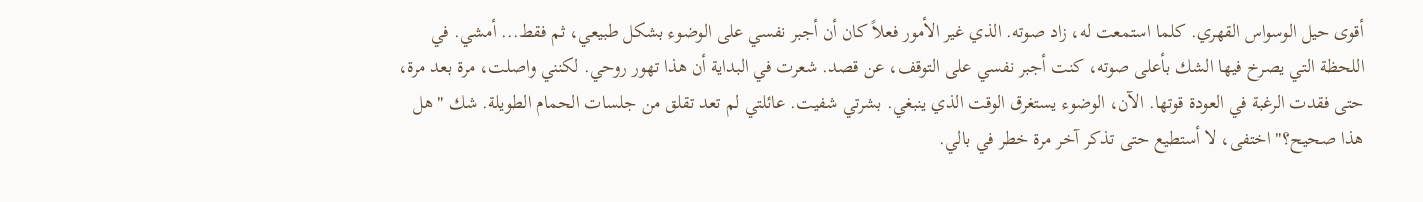أقوى حيل الوسواس القهري. كلما استمعت له، زاد صوته. الذي غير الأمور فعلاً كان أن أجبر نفسي على الوضوء بشكل طبيعي، ثم فقط... أمشي. في اللحظة التي يصرخ فيها الشك بأعلى صوته، كنت أجبر نفسي على التوقف، عن قصد. شعرت في البداية أن هذا تهور روحي. لكنني واصلت، مرة بعد مرة، حتى فقدت الرغبة في العودة قوتها. الآن، الوضوء يستغرق الوقت الذي ينبغي. بشرتي شفيت. عائلتي لم تعد تقلق من جلسات الحمام الطويلة. شك "هل هذا صحيح؟" اختفى، لا أستطيع حتى تذكر آخر مرة خطر في بالي.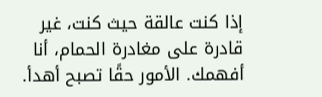إذا كنت عالقة حيث كنت، غير قادرة على مغادرة الحمام، أنا أفهمك. الأمور حقًا تصبح أهدأ.